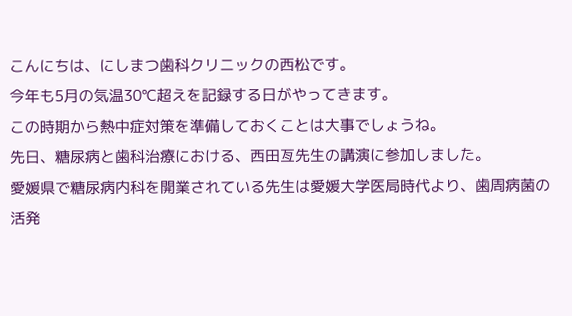こんにちは、にしまつ歯科クリニックの西松です。
今年も5月の気温30℃超えを記録する日がやってきます。
この時期から熱中症対策を準備しておくことは大事でしょうね。
先日、糖尿病と歯科治療における、西田亙先生の講演に参加しました。
愛媛県で糖尿病内科を開業されている先生は愛媛大学医局時代より、歯周病菌の活発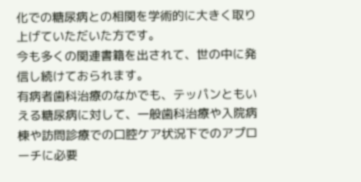化での糖尿病との相関を学術的に大きく取り上げていただいた方です。
今も多くの関連書籍を出されて、世の中に発信し続けておられます。
有病者歯科治療のなかでも、テッパンともいえる糖尿病に対して、一般歯科治療や入院病棟や訪問診療での口腔ケア状況下でのアプローチに必要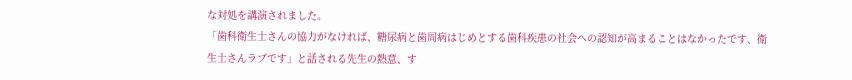な対処を講演されました。
「歯科衛生士さんの協力がなければ、糖尿病と歯周病はじめとする歯科疾患の社会への認知が高まることはなかったです、衛生士さんラブです」と話される先生の熱意、す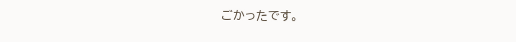ごかったです。